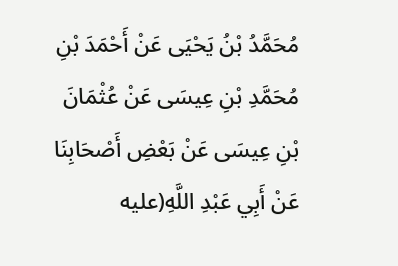مُحَمَّدُ بْنُ يَحْيَى عَنْ أَحْمَدَ بْنِ مُحَمَّدِ بْنِ عِيسَى عَنْ عُثْمَانَ بْنِ عِيسَى عَنْ بَعْضِ أَصْحَابِنَا عَنْ أَبِي عَبْدِ اللَّهِ(عليه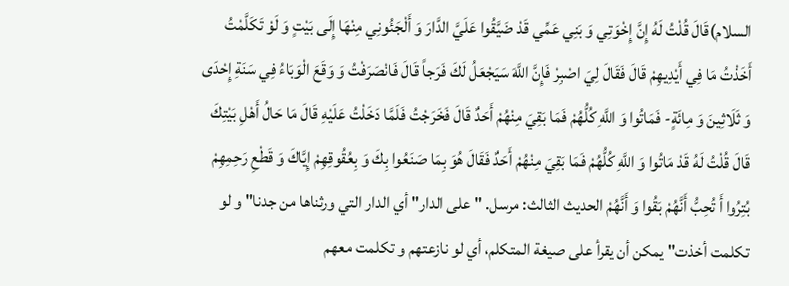السلام)قَالَ قُلْتُ لَهُ إِنَّ إِخْوَتِي وَ بَنِي عَمِّي قَدْ ضَيَّقُوا عَلَيَّ الدَّارَ وَ أَلْجَئُونِي مِنْهَا إِلَى بَيْتٍ وَ لَوْ تَكَلَّمْتُ أَخَذْتُ مَا فِي أَيْدِيهِمْ قَالَ فَقَالَ لِيَ اصْبِرْ فَإِنَّ اللَّهَ سَيَجْعَلُ لَكَ فَرَجاً قَالَ فَانْصَرَفْتُ وَ وَقَعَ الْوَبَاءُ فِي سَنَةِ إِحْدَى وَ ثَلَاثِينَ وَ مِائَةٍ- فَمَاتُوا وَ اللَّهِ كُلُّهُمْ فَمَا بَقِيَ مِنْهُمْ أَحَدٌ قَالَ فَخَرَجْتُ فَلَمَّا دَخَلْتُ عَلَيْهِ قَالَ مَا حَالُ أَهْلِ بَيْتِكَ قَالَ قُلْتُ لَهُ قَدْ مَاتُوا وَ اللَّهِ كُلُّهُمْ فَمَا بَقِيَ مِنْهُمْ أَحَدٌ فَقَالَ هُوَ بِمَا صَنَعُوا بِكَ وَ بِعُقُوقِهِمْ إِيَّاكَ وَ قَطْعِ رَحِمِهِمْ بُتِرُوا أَ تُحِبُّ أَنَّهُمْ بَقُوا وَ أَنَّهُمْ الحديث الثالث: مرسل. " على الدار" أي الدار التي ورثناها من جدنا" و لو تكلمت أخذت" يمكن أن يقرأ على صيغة المتكلم، أي لو نازعتهم و تكلمت معهم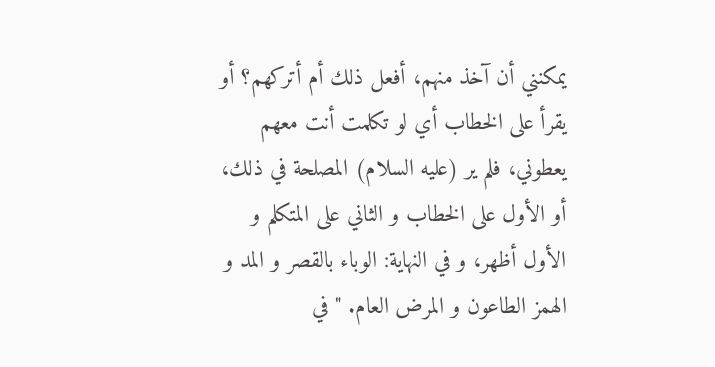يمكنني أن آخذ منهم، أفعل ذلك أم أتركهم؟ أو يقرأ على الخطاب أي لو تكلمت أنت معهم يعطوني، فلم ير (عليه السلام) المصلحة في ذلك، أو الأول على الخطاب و الثاني على المتكلم و الأول أظهر، و في النهاية: الوباء بالقصر و المد و الهمز الطاعون و المرض العام. " في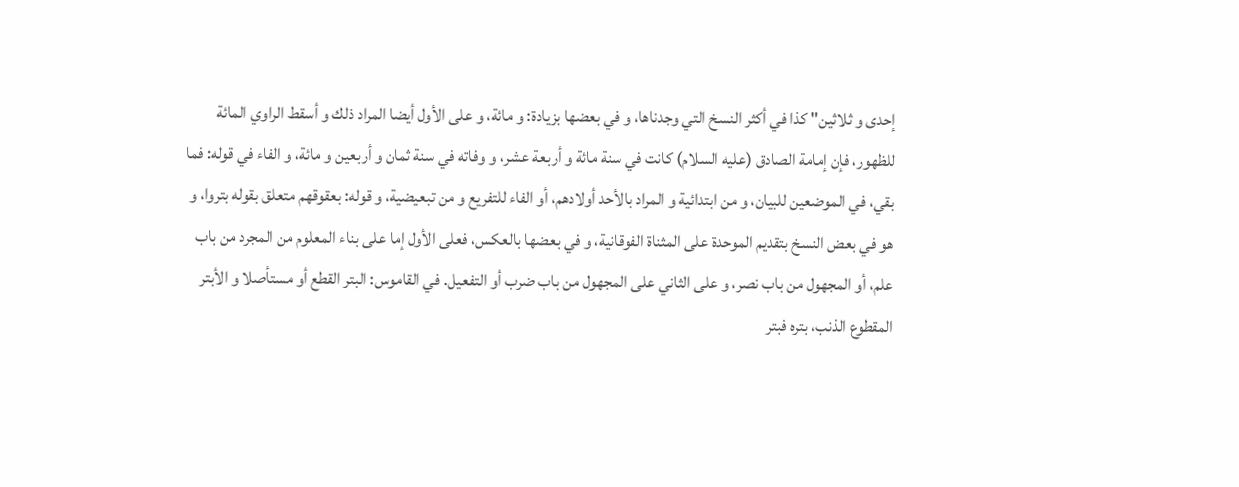إحدى و ثلاثين" كذا في أكثر النسخ التي وجدناها، و في بعضها بزيادة: و مائة، و على الأول أيضا المراد ذلك و أسقط الراوي المائة للظهور، فإن إمامة الصادق (عليه السلام) كانت في سنة مائة و أربعة عشر، و وفاته في سنة ثمان و أربعين و مائة، و الفاء في قوله: فما بقي، في الموضعين للبيان، و من ابتدائية و المراد بالأحد أولادهم، أو الفاء للتفريع و من تبعيضية، و قوله: بعقوقهم متعلق بقوله بتروا، و هو في بعض النسخ بتقديم الموحدة على المثناة الفوقانية، و في بعضها بالعكس، فعلى الأول إما على بناء المعلوم من المجرد من باب علم، أو المجهول من باب نصر، و على الثاني على المجهول من باب ضرب أو التفعيل. في القاموس: البتر القطع أو مستأصلا و الأبتر المقطوع الذنب، بتره فبتر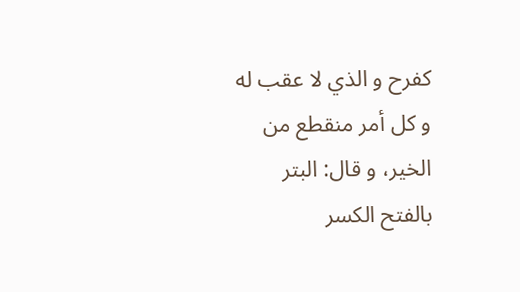كفرح و الذي لا عقب له و كل أمر منقطع من الخير، و قال: البتر بالفتح الكسر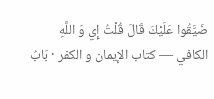ضَيَّقُوا عَلَيْكَ قَالَ قُلْتُ إِي وَ اللَّهِ
الكافي — كتاب الإيمان و الكفر · بَابُ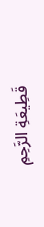قَطِيعَةِ الرَّحِمِ